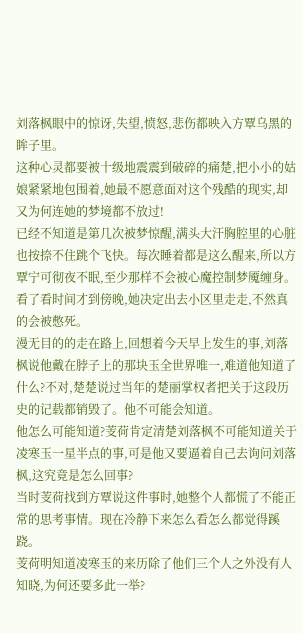刘落枫眼中的惊讶,失望,愤怒,悲伤都映入方覃乌黑的眸子里。
这种心灵都要被十级地震震到破碎的痛楚,把小小的姑娘紧紧地包围着,她最不愿意面对这个残酷的现实,却又为何连她的梦境都不放过!
已经不知道是第几次被梦惊醒,满头大汗胸腔里的心脏也按捺不住跳个飞快。每次睡着都是这么醒来,所以方覃宁可彻夜不眠,至少那样不会被心魔控制梦魇缠身。
看了看时间才到傍晚,她决定出去小区里走走,不然真的会被憋死。
漫无目的的走在路上,回想着今天早上发生的事,刘落枫说他戴在脖子上的那块玉全世界唯一,难道他知道了什么?不对,楚楚说过当年的楚丽掌权者把关于这段历史的记载都销毁了。他不可能会知道。
他怎么可能知道?芰荷肯定清楚刘落枫不可能知道关于凌寒玉一星半点的事,可是他又要逼着自己去询问刘落枫,这究竟是怎么回事?
当时芰荷找到方覃说这件事时,她整个人都慌了不能正常的思考事情。现在冷静下来怎么看怎么都觉得蹊跷。
芰荷明知道凌寒玉的来历除了他们三个人之外没有人知晓,为何还要多此一举?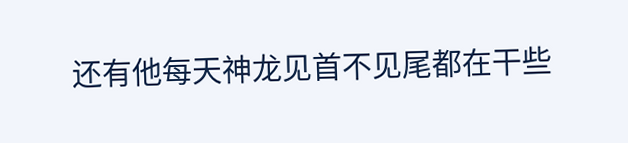还有他每天神龙见首不见尾都在干些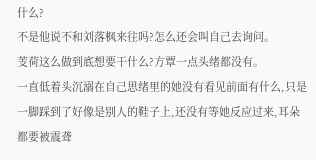什么?
不是他说不和刘落枫来往吗?怎么还会叫自己去询问。
芰荷这么做到底想要干什么?方覃一点头绪都没有。
一直低着头沉溺在自己思绪里的她没有看见前面有什么,只是一脚踩到了好像是别人的鞋子上,还没有等她反应过来,耳朵都要被震聋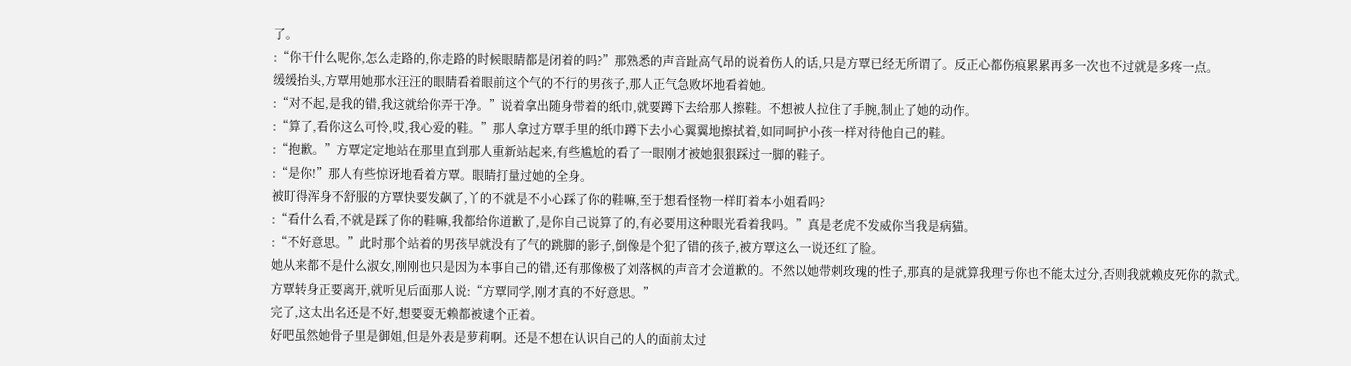了。
:“你干什么呢你,怎么走路的,你走路的时候眼睛都是闭着的吗?”那熟悉的声音趾高气昂的说着伤人的话,只是方覃已经无所谓了。反正心都伤痕累累再多一次也不过就是多疼一点。
缓缓抬头,方覃用她那水汪汪的眼睛看着眼前这个气的不行的男孩子,那人正气急败坏地看着她。
:“对不起,是我的错,我这就给你弄干净。”说着拿出随身带着的纸巾,就要蹲下去给那人擦鞋。不想被人拉住了手腕,制止了她的动作。
:“算了,看你这么可怜,哎,我心爱的鞋。”那人拿过方覃手里的纸巾蹲下去小心翼翼地擦拭着,如同呵护小孩一样对待他自己的鞋。
:“抱歉。”方覃定定地站在那里直到那人重新站起来,有些尴尬的看了一眼刚才被她狠狠踩过一脚的鞋子。
:“是你!”那人有些惊讶地看着方覃。眼睛打量过她的全身。
被盯得浑身不舒服的方覃快要发飙了,丫的不就是不小心踩了你的鞋嘛,至于想看怪物一样盯着本小姐看吗?
:“看什么看,不就是踩了你的鞋嘛,我都给你道歉了,是你自己说算了的,有必要用这种眼光看着我吗。”真是老虎不发威你当我是病猫。
:“不好意思。”此时那个站着的男孩早就没有了气的跳脚的影子,倒像是个犯了错的孩子,被方覃这么一说还红了脸。
她从来都不是什么淑女,刚刚也只是因为本事自己的错,还有那像极了刘落枫的声音才会道歉的。不然以她带刺玫瑰的性子,那真的是就算我理亏你也不能太过分,否则我就赖皮死你的款式。
方覃转身正要离开,就听见后面那人说:“方覃同学,刚才真的不好意思。”
完了,这太出名还是不好,想要耍无赖都被逮个正着。
好吧虽然她骨子里是御姐,但是外表是萝莉啊。还是不想在认识自己的人的面前太过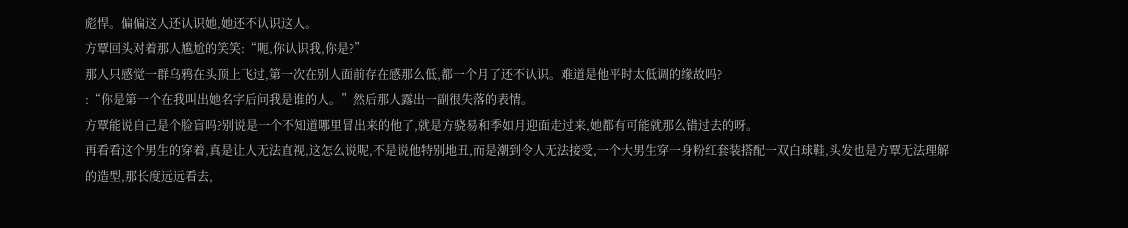彪悍。偏偏这人还认识她,她还不认识这人。
方覃回头对着那人尴尬的笑笑:“呃,你认识我,你是?”
那人只感觉一群乌鸦在头顶上飞过,第一次在别人面前存在感那么低,都一个月了还不认识。难道是他平时太低调的缘故吗?
:“你是第一个在我叫出她名字后问我是谁的人。”然后那人露出一副很失落的表情。
方覃能说自己是个脸盲吗?别说是一个不知道哪里冒出来的他了,就是方骁易和季如月迎面走过来,她都有可能就那么错过去的呀。
再看看这个男生的穿着,真是让人无法直视,这怎么说呢,不是说他特别地丑,而是潮到令人无法接受,一个大男生穿一身粉红套装搭配一双白球鞋,头发也是方覃无法理解的造型,那长度远远看去,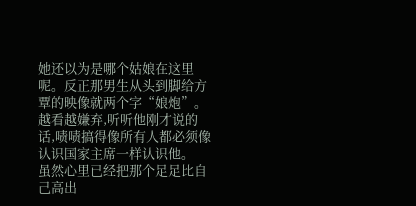她还以为是哪个姑娘在这里呢。反正那男生从头到脚给方覃的映像就两个字“娘炮”。
越看越嫌弃,听听他刚才说的话,啧啧搞得像所有人都必须像认识国家主席一样认识他。
虽然心里已经把那个足足比自己高出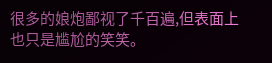很多的娘炮鄙视了千百遍,但表面上也只是尴尬的笑笑。